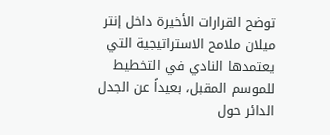توضح القرارات الأخيرة داخل إنتر ميلان ملامح الاستراتيجية التي يعتمدها النادي في التخطيط للموسم المقبل، بعيداً عن الجدل الدائر حول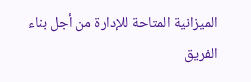الميزانية المتاحة للإدارة من أجل بناء الفريق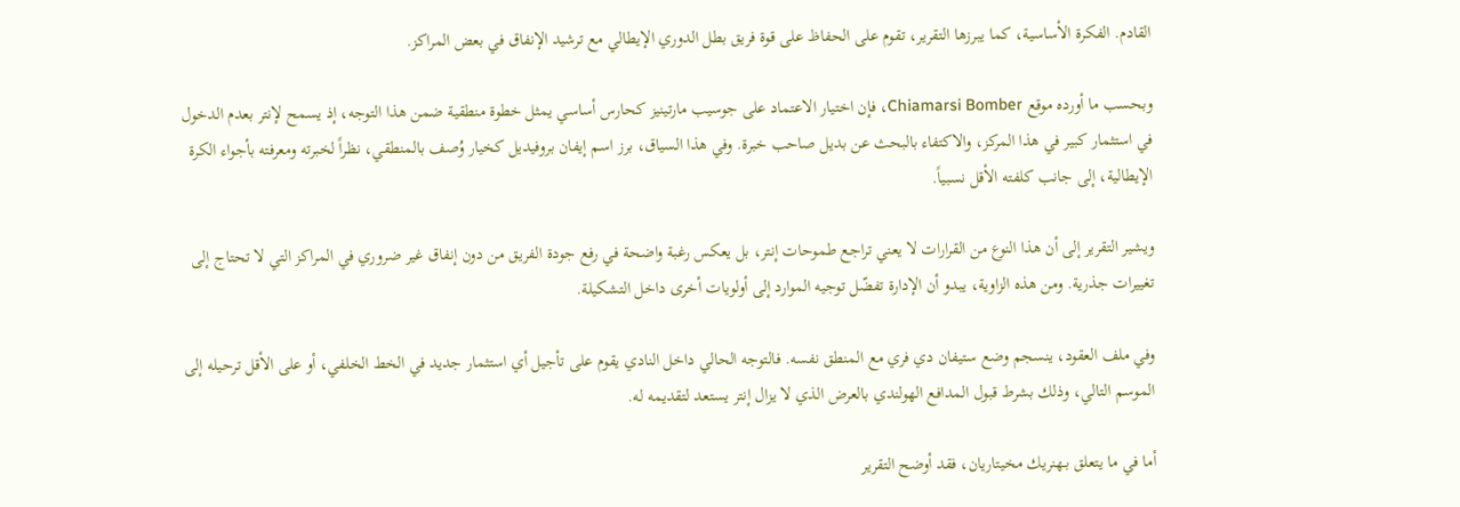القادم. الفكرة الأساسية، كما يبرزها التقرير، تقوم على الحفاظ على قوة فريق بطل الدوري الإيطالي مع ترشيد الإنفاق في بعض المراكز.

وبحسب ما أورده موقع Chiamarsi Bomber، فإن اختيار الاعتماد على جوسيب مارتينيز كحارس أساسي يمثل خطوة منطقية ضمن هذا التوجه، إذ يسمح لإنتر بعدم الدخول في استثمار كبير في هذا المركز، والاكتفاء بالبحث عن بديل صاحب خبرة. وفي هذا السياق، برز اسم إيفان بروفيديل كخيار وُصف بالمنطقي، نظراً لخبرته ومعرفته بأجواء الكرة الإيطالية، إلى جانب كلفته الأقل نسبياً.

ويشير التقرير إلى أن هذا النوع من القرارات لا يعني تراجع طموحات إنتر، بل يعكس رغبة واضحة في رفع جودة الفريق من دون إنفاق غير ضروري في المراكز التي لا تحتاج إلى تغييرات جذرية. ومن هذه الزاوية، يبدو أن الإدارة تفضّل توجيه الموارد إلى أولويات أخرى داخل التشكيلة.

وفي ملف العقود، ينسجم وضع ستيفان دي فري مع المنطق نفسه. فالتوجه الحالي داخل النادي يقوم على تأجيل أي استثمار جديد في الخط الخلفي، أو على الأقل ترحيله إلى الموسم التالي، وذلك بشرط قبول المدافع الهولندي بالعرض الذي لا يزال إنتر يستعد لتقديمه له.

أما في ما يتعلق بـهنريك مخيتاريان، فقد أوضح التقرير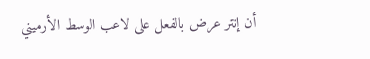أن إنتر عرض بالفعل على لاعب الوسط الأرميني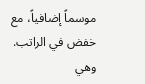موسماً إضافياً، مع خفض في الراتب. وهي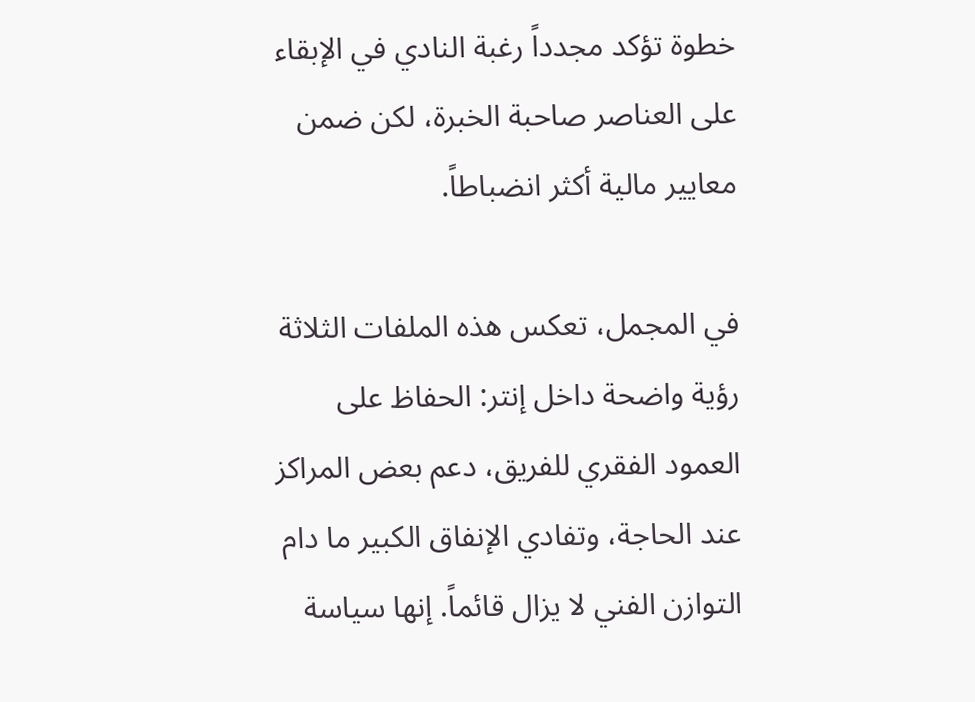خطوة تؤكد مجدداً رغبة النادي في الإبقاء على العناصر صاحبة الخبرة، لكن ضمن معايير مالية أكثر انضباطاً.

في المجمل، تعكس هذه الملفات الثلاثة رؤية واضحة داخل إنتر: الحفاظ على العمود الفقري للفريق، دعم بعض المراكز عند الحاجة، وتفادي الإنفاق الكبير ما دام التوازن الفني لا يزال قائماً. إنها سياسة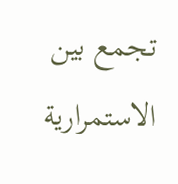تجمع بين الاستمرارية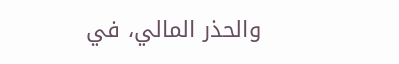والحذر المالي، في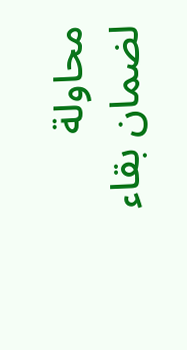محاولة لضمان بقاء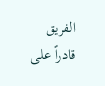الفريق قادراً على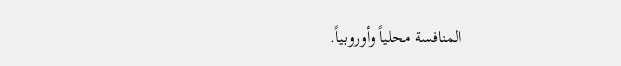المنافسة محلياً وأوروبياً.